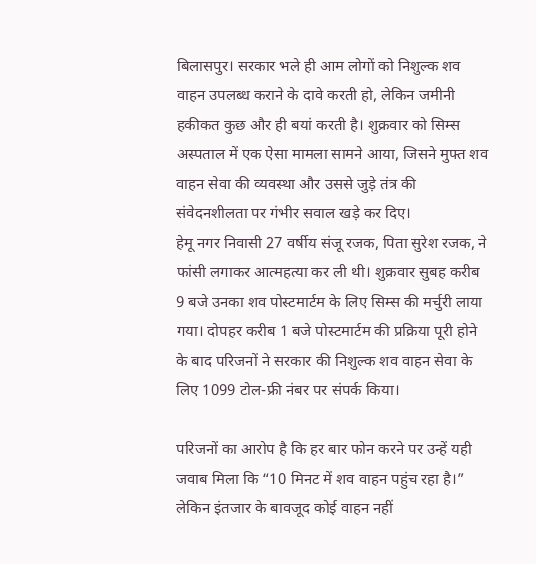बिलासपुर। सरकार भले ही आम लोगों को निशुल्क शव वाहन उपलब्ध कराने के दावे करती हो, लेकिन जमीनी हकीकत कुछ और ही बयां करती है। शुक्रवार को सिम्स अस्पताल में एक ऐसा मामला सामने आया, जिसने मुफ्त शव वाहन सेवा की व्यवस्था और उससे जुड़े तंत्र की संवेदनशीलता पर गंभीर सवाल खड़े कर दिए।
हेमू नगर निवासी 27 वर्षीय संजू रजक, पिता सुरेश रजक, ने फांसी लगाकर आत्महत्या कर ली थी। शुक्रवार सुबह करीब 9 बजे उनका शव पोस्टमार्टम के लिए सिम्स की मर्चुरी लाया गया। दोपहर करीब 1 बजे पोस्टमार्टम की प्रक्रिया पूरी होने के बाद परिजनों ने सरकार की निशुल्क शव वाहन सेवा के लिए 1099 टोल-फ्री नंबर पर संपर्क किया।

परिजनों का आरोप है कि हर बार फोन करने पर उन्हें यही जवाब मिला कि “10 मिनट में शव वाहन पहुंच रहा है।” लेकिन इंतजार के बावजूद कोई वाहन नहीं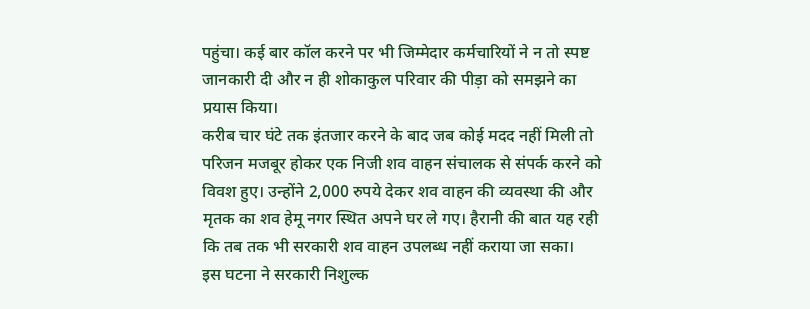पहुंचा। कई बार कॉल करने पर भी जिम्मेदार कर्मचारियों ने न तो स्पष्ट जानकारी दी और न ही शोकाकुल परिवार की पीड़ा को समझने का प्रयास किया।
करीब चार घंटे तक इंतजार करने के बाद जब कोई मदद नहीं मिली तो परिजन मजबूर होकर एक निजी शव वाहन संचालक से संपर्क करने को विवश हुए। उन्होंने 2,000 रुपये देकर शव वाहन की व्यवस्था की और मृतक का शव हेमू नगर स्थित अपने घर ले गए। हैरानी की बात यह रही कि तब तक भी सरकारी शव वाहन उपलब्ध नहीं कराया जा सका।
इस घटना ने सरकारी निशुल्क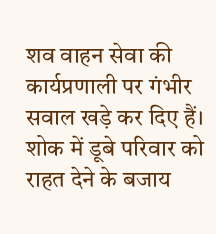शव वाहन सेवा की कार्यप्रणाली पर गंभीर सवाल खड़े कर दिए हैं। शोक में डूबे परिवार को राहत देने के बजाय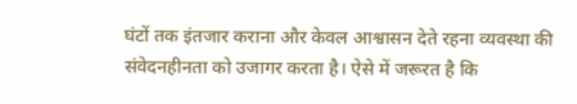घंटों तक इंतजार कराना और केवल आश्वासन देते रहना व्यवस्था की संवेदनहीनता को उजागर करता है। ऐसे में जरूरत है कि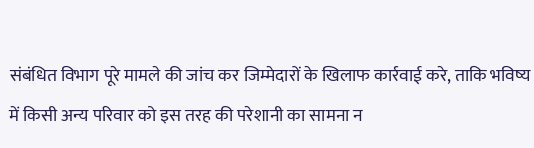संबंधित विभाग पूरे मामले की जांच कर जिम्मेदारों के खिलाफ कार्रवाई करे, ताकि भविष्य में किसी अन्य परिवार को इस तरह की परेशानी का सामना न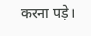करना पड़े।